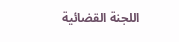اللجنة القضائية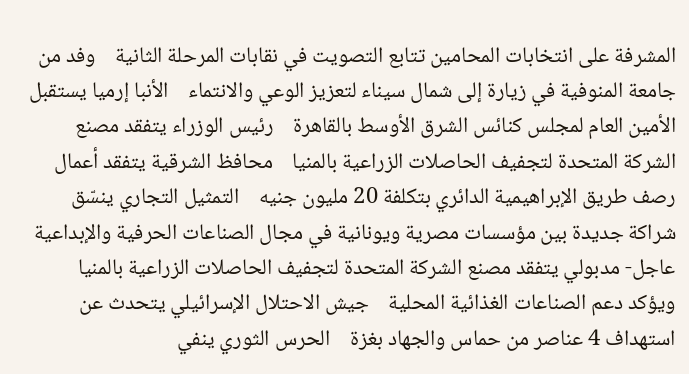المشرفة على انتخابات المحامين تتابع التصويت في نقابات المرحلة الثانية    وفد من جامعة المنوفية في زيارة إلى شمال سيناء لتعزيز الوعي والانتماء    الأنبا إرميا يستقبل الأمين العام لمجلس كنائس الشرق الأوسط بالقاهرة    رئيس الوزراء يتفقد مصنع الشركة المتحدة لتجفيف الحاصلات الزراعية بالمنيا    محافظ الشرقية يتفقد أعمال رصف طريق الإبراهيمية الدائري بتكلفة 20 مليون جنيه    التمثيل التجاري ينسّق شراكة جديدة بين مؤسسات مصرية ويونانية في مجال الصناعات الحرفية والإبداعية    عاجل- مدبولي يتفقد مصنع الشركة المتحدة لتجفيف الحاصلات الزراعية بالمنيا ويؤكد دعم الصناعات الغذائية المحلية    جيش الاحتلال الإسرائيلي يتحدث عن استهداف 4 عناصر من حماس والجهاد بغزة    الحرس الثوري ينفي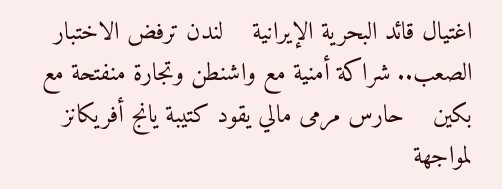اغتيال قائد البحرية الإيرانية    لندن ترفض الاختبار الصعب.. شراكة أمنية مع واشنطن وتجارة منفتحة مع بكين    حارس مرمى مالي يقود كتيبة يانج أفريكانز لمواجهة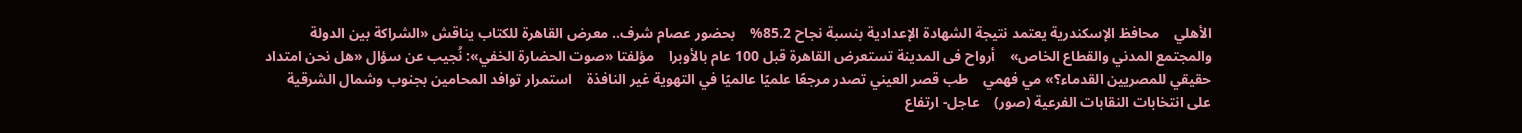الأهلي    محافظ الإسكندرية يعتمد نتيجة الشهادة الإعدادية بنسبة نجاح 85.2%    بحضور عصام شرف.. معرض القاهرة للكتاب يناقش «الشراكة بين الدولة والمجتمع المدني والقطاع الخاص»    أرواح فى المدينة تستعرض القاهرة قبل 100 عام بالأوبرا    مؤلفتا «صوت الحضارة الخفي»: نُجيب عن سؤال «هل نحن امتداد حقيقي للمصريين القدماء؟» مي فهمي    طب قصر العيني تصدر مرجعًا علميًا عالميًا في التهوية غير النافذة    استمرار توافد المحامين بجنوب وشمال الشرقية على انتخابات النقابات الفرعية (صور)    عاجل- ارتفاع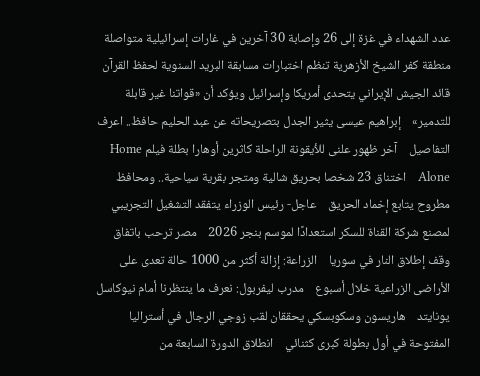عدد الشهداء في غزة إلى 26 وإصابة 30 آخرين في غارات إسرائيلية متواصلة    منطقة كفر الشيخ الأزهرية تنظم اختبارات مسابقة البريد السنوية لحفظ القرآن    قائد الجيش الإيراني يتحدى أمريكا وإسرائيل ويؤكد أن «قواتنا غير قابلة للتدمير»    إبراهيم عيسى يثير الجدل بتصريحاته عن عبد الحليم حافظ.. اعرف التفاصيل    آخر ظهور علنى للأيقونة الراحلة كاثرين أوهارا بطلة فيلم Home Alone    اختناق 23 شخصا بحريق شالية ومتجر بقرية سياحية.. ومحافظ مطروح يتابع إخماد الحريق    عاجل- رئيس الوزراء يتفقد التشغيل التجريبي لمصنع شركة القناة للسكر استعدادًا لموسم بنجر 2026    مصر ترحب باتفاق وقف إطلاق النار في سوريا    الزراعة: إزالة أكثر من 1000 حالة تعدى على الأراضى الزراعية خلال أسبوع    مدرب ليفربول: نعرف ما ينتظرنا أمام نيوكاسل يونايتد    هاريسون وسكوبسكي يحققان لقب زوجي الرجال في أستراليا المفتوحة في أول بطولة كبرى كثنائي    انطلاق الدورة السابعة من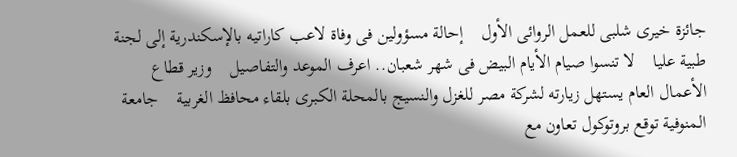جائزة خيرى شلبى للعمل الروائى الأول    إحالة مسؤولين فى وفاة لاعب كاراتيه بالإسكندرية إلى لجنة طبية عليا    لا تنسوا صيام الأيام البيض فى شهر شعبان.. اعرف الموعد والتفاصيل    وزير قطاع الأعمال العام يستهل زيارته لشركة مصر للغزل والنسيج بالمحلة الكبرى بلقاء محافظ الغربية    جامعة المنوفية توقع بروتوكول تعاون مع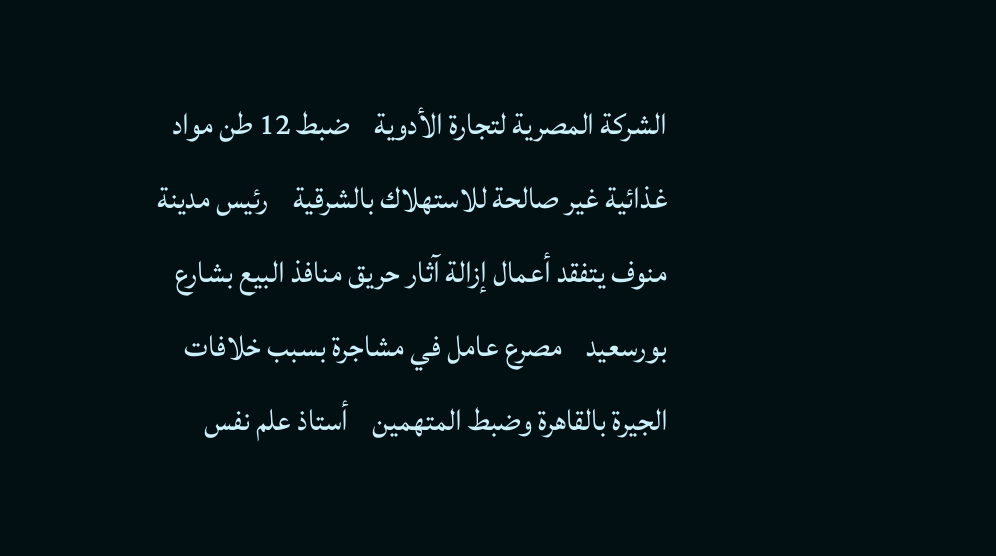الشركة المصرية لتجارة الأدوية    ضبط 12 طن مواد غذائية غير صالحة للاستهلاك بالشرقية    رئيس مدينة منوف يتفقد أعمال إزالة آثار حريق منافذ البيع بشارع بورسعيد    مصرع عامل في مشاجرة بسبب خلافات الجيرة بالقاهرة وضبط المتهمين    أستاذ علم نفس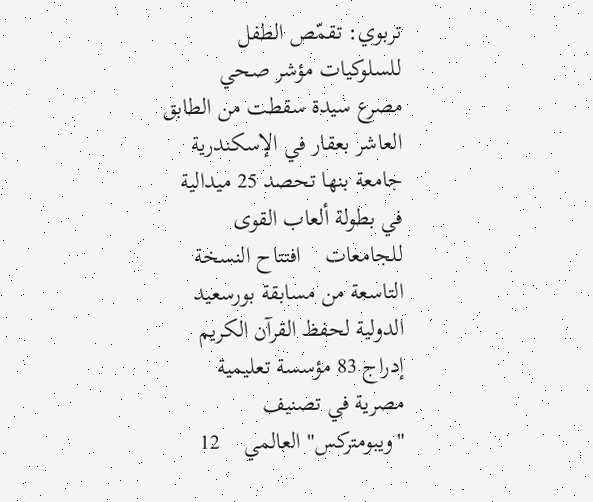تربوي: تقمّص الطفل للسلوكيات مؤشر صحي    مصرع سيدة سقطت من الطابق العاشر بعقار في الإسكندرية    جامعة بنها تحصد 25 ميدالية في بطولة ألعاب القوى للجامعات    افتتاح النسخة التاسعة من مسابقة بورسعيد الدولية لحفظ القرآن الكريم    إدراج 83 مؤسسة تعليمية مصرية في تصنيف "ويبومتركس" العالمي    12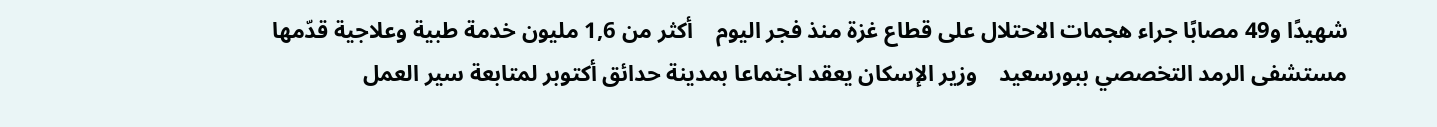شهيدًا و49 مصابًا جراء هجمات الاحتلال على قطاع غزة منذ فجر اليوم    أكثر من 1,6 مليون خدمة طبية وعلاجية قدّمها مستشفى الرمد التخصصي ببورسعيد    وزير الإسكان يعقد اجتماعا بمدينة حدائق أكتوبر لمتابعة سير العمل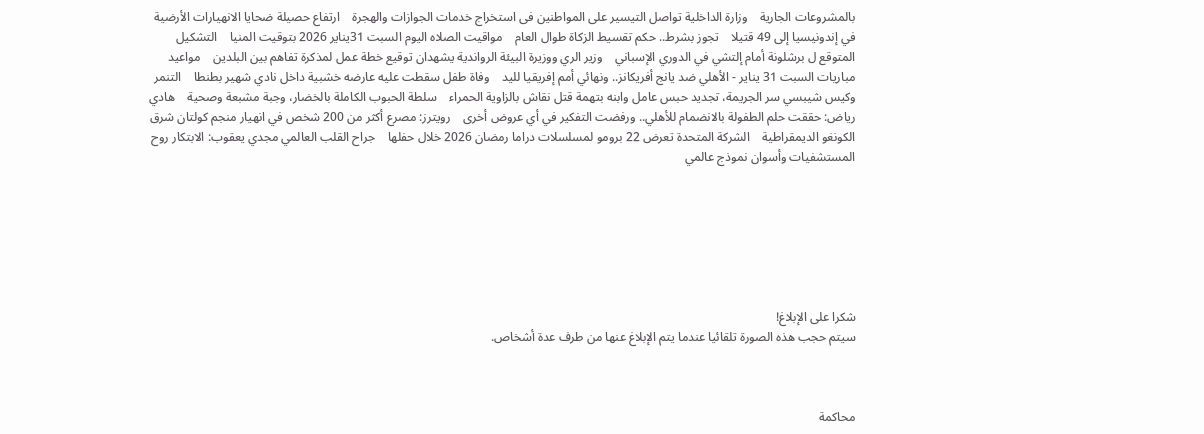بالمشروعات الجارية    وزارة الداخلية تواصل التيسير على المواطنين فى استخراج خدمات الجوازات والهجرة    ارتفاع حصيلة ضحايا الانهيارات الأرضية في إندونيسيا إلى 49 قتيلا    تجوز بشرط.. حكم تقسيط الزكاة طوال العام    مواقيت الصلاه اليوم السبت 31يناير 2026 بتوقيت المنيا    التشكيل المتوقع ل برشلونة أمام إلتشي في الدوري الإسباني    وزير الري ووزيرة البيئة الرواندية يشهدان توقيع خطة عمل لمذكرة تفاهم بين البلدين    مواعيد مباريات السبت 31 يناير - الأهلي ضد يانج أفريكانز.. ونهائي أمم إفريقيا لليد    وفاة طفل سقطت عليه عارضه خشبية داخل نادي شهير بطنطا    التنمر وكيس شيبسي سر الجريمة، تجديد حبس عامل وابنه بتهمة قتل نقاش بالزاوية الحمراء    سلطة الحبوب الكاملة بالخضار، وجبة مشبعة وصحية    هادي رياض: حققت حلم الطفولة بالانضمام للأهلي.. ورفضت التفكير في أي عروض أخرى    رويترز: مصرع أكثر من 200 شخص في انهيار منجم كولتان شرق الكونغو الديمقراطية    الشركة المتحدة تعرض 22 برومو لمسلسلات دراما رمضان 2026 خلال حفلها    جراح القلب العالمي مجدي يعقوب: الابتكار روح المستشفيات وأسوان نموذج عالمي







شكرا على الإبلاغ!
سيتم حجب هذه الصورة تلقائيا عندما يتم الإبلاغ عنها من طرف عدة أشخاص.



محاكمة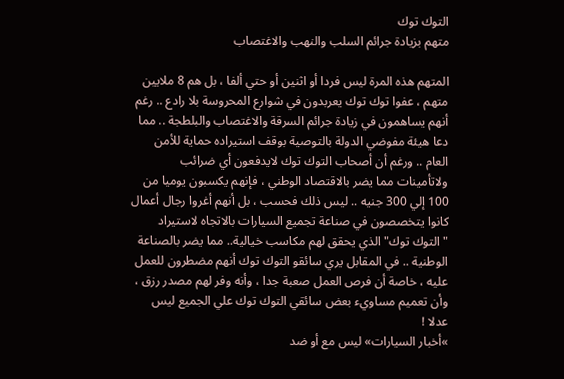التوك توك
متهم بزيادة جرائم السلب والنهب والاغتصاب

المتهم هذه المرة ليس فردا أو اثنين أو حتي ألفا ، بل هم 8 ملايين متهم ، عفوا توك توك يعربدون في شوارع المحروسة بلا رادع .. رغم أنهم يساهمون في زيادة جرائم السرقة والاغتصاب والبلطجة .. مما دعا هيئة مفوضي الدولة بالتوصية بوقف استيراده حماية للأمن العام .. ورغم أن أصحاب التوك توك لايدفعون أي ضرائب ولاتأمينات مما يضر بالاقتصاد الوطني ، فإنهم يكسبون يوميا من 100 إلي 300 جنيه .. ليس ذلك فحسب ، بل أنهم أغروا رجال أعمال كانوا يتخصصون في صناعة تجميع السيارات بالاتجاه لاستيراد "التوك توك" الذي يحقق لهم مكاسب خيالية.. مما يضر بالصناعة الوطنية .. في المقابل يري سائقو التوك توك أنهم مضطرون للعمل عليه ، خاصة أن فرص العمل صعبة جدا ، وأنه وفر لهم مصدر رزق ، وأن تعميم مساويء بعض سائقي التوك توك علي الجميع ليس عدلا !
»أخبار السيارات» ليس مع أو ضد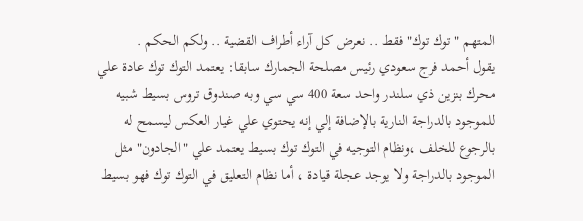المتهم " توك توك" فقط .. نعرض كل آراء أطراف القضية .. ولكم الحكم .
يقول أحمد فرج سعودي رئيس مصلحة الجمارك سابقا: يعتمد التوك توك عادة علي محرك بنزين ذي سلندر واحد سعة 400 سي سي وبه صندوق تروس بسيط شبيه للموجود بالدراجة النارية بالإضافة إلي إنه يحتوي علي غيار العكس ليسمح له بالرجوع للخلف ،ونظام التوجيه في التوك توك بسيط يعتمد علي "الجادون" مثل الموجود بالدراجة ولا يوجد عجلة قيادة ، أما نظام التعليق في التوك توك فهو بسيط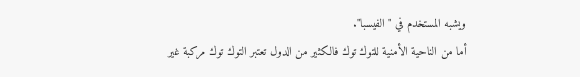ويشبه المستخدم في "الفيسبا".
أما من الناحية الأمنية للتوك توك فالكثير من الدول تعتبر التوك توك مركبة غير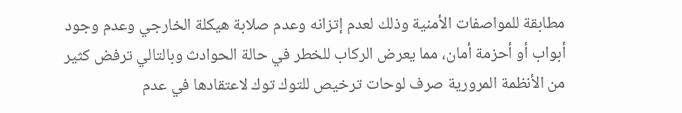مطابقة للمواصفات الأمنية وذلك لعدم إتزانه وعدم صلابة هيكلة الخارجي وعدم وجود أبواب أو أحزمة أمان، مما يعرض الركاب للخطر في حالة الحوادث وبالتالي ترفض كثير من الأنظمة المرورية صرف لوحات ترخيص للتوك توك لاعتقادها في عدم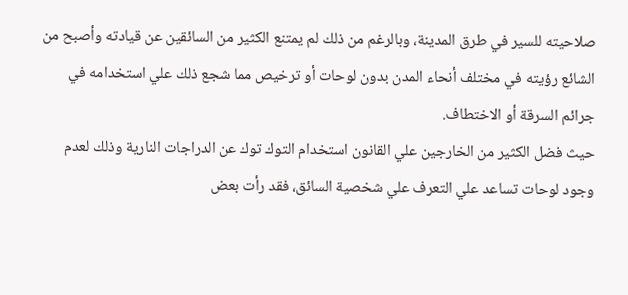صلاحيته للسير في طرق المدينة، وبالرغم من ذلك لم يمتنع الكثير من السائقين عن قيادته وأصبح من الشائع رؤيته في مختلف أنحاء المدن بدون لوحات أو ترخيص مما شجع ذلك علي استخدامه في جرائم السرقة أو الاختطاف.
حيث فضل الكثير من الخارجين علي القانون استخدام التوك توك عن الدراجات النارية وذلك لعدم وجود لوحات تساعد علي التعرف علي شخصية السائق، فقد رأت بعض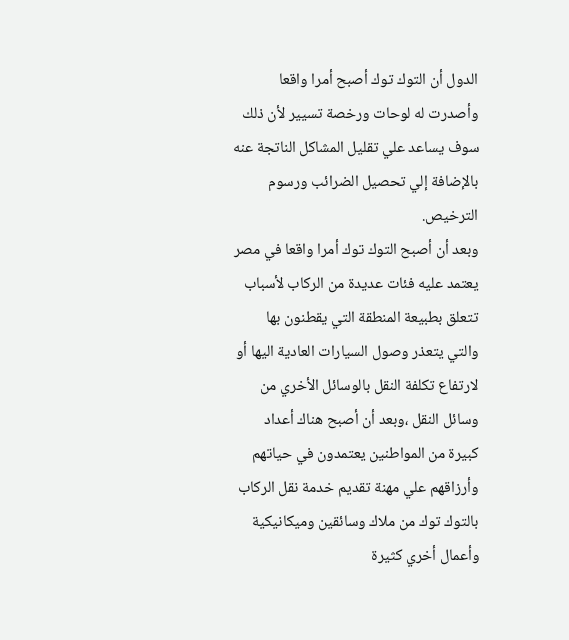الدول أن التوك توك أصبح أمرا واقعا وأصدرت له لوحات ورخصة تسيير لأن ذلك سوف يساعد علي تقليل المشاكل الناتجة عنه بالإضافة إلي تحصيل الضرائب ورسوم الترخيص.
وبعد أن أصبح التوك توك أمرا واقعا في مصر يعتمد عليه فئات عديدة من الركاب لأسباب تتعلق بطبيعة المنطقة التي يقطنون بها والتي يتعذر وصول السيارات العادية اليها أو لارتفاع تكلفة النقل بالوسائل الأخري من وسائل النقل ،وبعد أن أصبح هناك أعداد كبيرة من المواطنين يعتمدون في حياتهم وأرزاقهم علي مهنة تقديم خدمة نقل الركاب بالتوك توك من ملاك وسائقين وميكانيكية وأعمال أخري كثيرة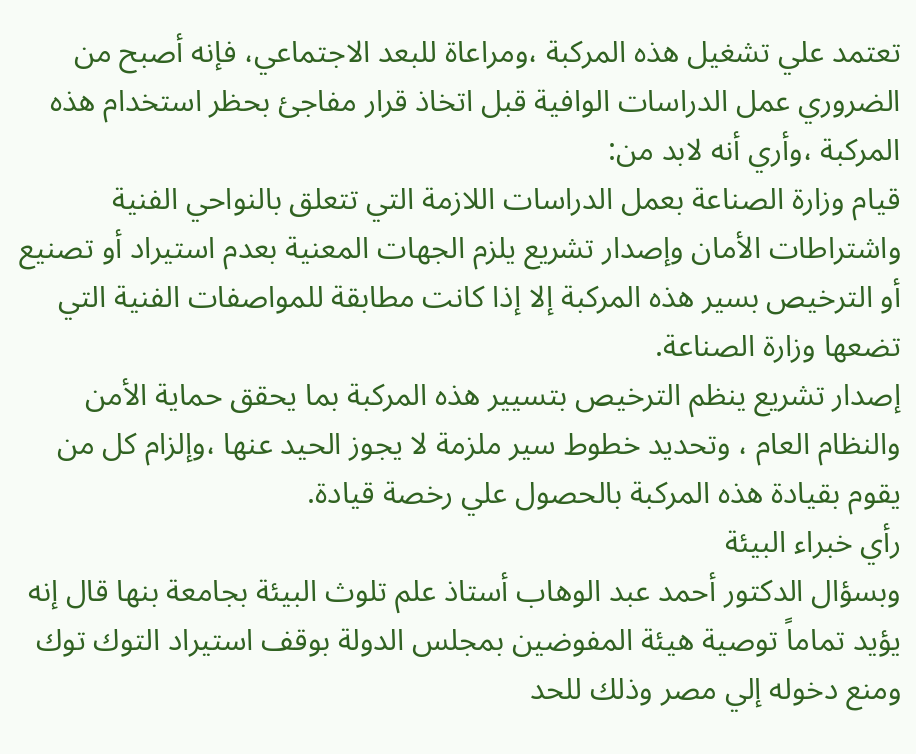تعتمد علي تشغيل هذه المركبة ،ومراعاة للبعد الاجتماعي، فإنه أصبح من الضروري عمل الدراسات الوافية قبل اتخاذ قرار مفاجئ بحظر استخدام هذه المركبة ،وأري أنه لابد من:
قيام وزارة الصناعة بعمل الدراسات اللازمة التي تتعلق بالنواحي الفنية واشتراطات الأمان وإصدار تشريع يلزم الجهات المعنية بعدم استيراد أو تصنيع أو الترخيص بسير هذه المركبة إلا إذا كانت مطابقة للمواصفات الفنية التي تضعها وزارة الصناعة.
إصدار تشريع ينظم الترخيص بتسيير هذه المركبة بما يحقق حماية الأمن والنظام العام ، وتحديد خطوط سير ملزمة لا يجوز الحيد عنها ،وإلزام كل من يقوم بقيادة هذه المركبة بالحصول علي رخصة قيادة.
رأي خبراء البيئة
وبسؤال الدكتور أحمد عبد الوهاب أستاذ علم تلوث البيئة بجامعة بنها قال إنه يؤيد تماماً توصية هيئة المفوضين بمجلس الدولة بوقف استيراد التوك توك ومنع دخوله إلي مصر وذلك للحد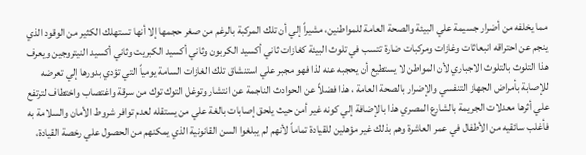مما يخلفه من أضرار جسيمة علي البيئة والصحة العامة للمواطنين، مشيراً إلي أن تلك المركبة بالرغم من صغر حجمها إلا أنها تستهلك الكثير من الوقود الذي ينجم عن احتراقه انبعاثات وغازات ومركبات ضارة تتسب في تلوث البيئة كغازات ثاني أكسيد الكربون وثاني أكسيد الكبريت وثاني أكسيد النيتروجين ويعرف هذا التلوث بالتلوث الاجباري لأن المواطن لا يستطيع أن يحجبه عنه لذا فهو مجبر علي استنشاق تلك الغازات السامة يومياً التي تؤدي بدورها إلي تعرضه للإصابة بأمراض الجهاز التنفسي والإضرار بالصحة العامة ، هذا فضلاً عن الحوادث الناجمة عن انتشار وتوغل التوك توك من سرقة واغتصاب واختطاف لترتفع علي أثرها معدلات الجريمة بالشارع المصري هذا بالإضافة إلي كونه غير أمن حيث يلحق إصابات بالغة علي من يستقله لعدم توافر شروط الأمان والسلامة به فأغلب سائقيه من الأطفال في عمر العاشرة وهم بذلك غير مؤهلين للقيادة تماماً لأنهم لم يبلغوا السن القانونية الذي يمكنهم من الحصول علي رخصة القيادة،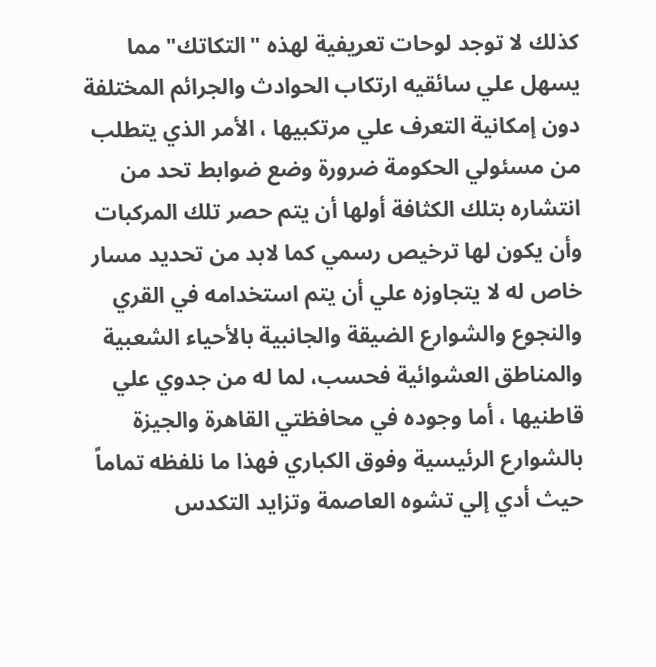كذلك لا توجد لوحات تعريفية لهذه "التكاتك" مما يسهل علي سائقيه ارتكاب الحوادث والجرائم المختلفة دون إمكانية التعرف علي مرتكبيها ، الأمر الذي يتطلب من مسئولي الحكومة ضرورة وضع ضوابط تحد من انتشاره بتلك الكثافة أولها أن يتم حصر تلك المركبات وأن يكون لها ترخيص رسمي كما لابد من تحديد مسار خاص له لا يتجاوزه علي أن يتم استخدامه في القري والنجوع والشوارع الضيقة والجانبية بالأحياء الشعبية والمناطق العشوائية فحسب، لما له من جدوي علي قاطنيها ، أما وجوده في محافظتي القاهرة والجيزة بالشوارع الرئيسية وفوق الكباري فهذا ما نلفظه تماماً حيث أدي إلي تشوه العاصمة وتزايد التكدس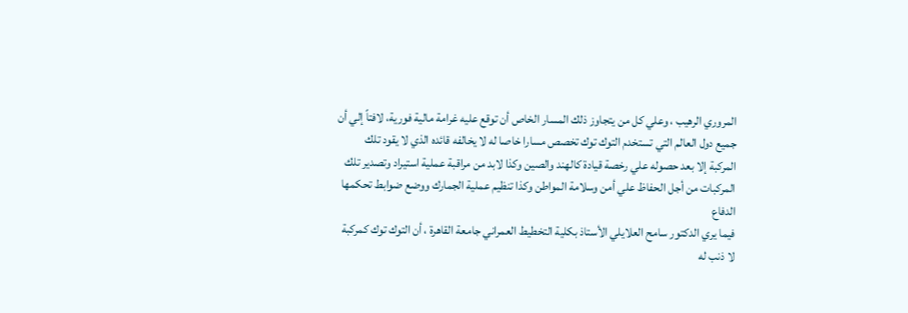المروري الرهيب ، وعلي كل من يتجاوز ذلك المسار الخاص أن توقع عليه غرامة مالية فورية، لافتاً إلي أن جميع دول العالم التي تستخدم التوك توك تخصص مسارا خاصا له لا يخالفه قائده الذي لا يقود تلك المركبة إلا بعد حصوله علي رخصة قيادة كالهند والصين وكذا لابد من مراقبة عملية استيراد وتصدير تلك المركبات من أجل الحفاظ علي أمن وسلامة المواطن وكذا تنظيم عملية الجمارك ووضع ضوابط تحكمها
الدفاع
فيما يري الدكتور سامح العلايلي الأستاذ بكلية التخطيط العمراني جامعة القاهرة ، أن التوك توك كمركبة لا ذنب له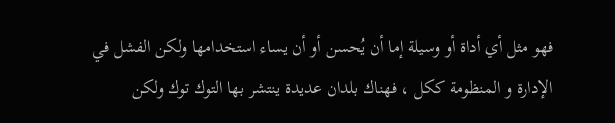فهو مثل أي أداة أو وسيلة إما أن يُحسن أو أن يساء استخدامها ولكن الفشل في الإدارة و المنظومة ككل ، فهناك بلدان عديدة ينتشر بها التوك توك ولكن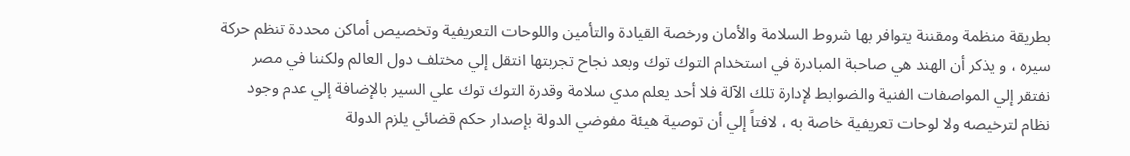بطريقة منظمة ومقننة يتوافر بها شروط السلامة والأمان ورخصة القيادة والتأمين واللوحات التعريفية وتخصيص أماكن محددة تنظم حركة سيره ، و يذكر أن الهند هي صاحبة المبادرة في استخدام التوك توك وبعد نجاح تجربتها انتقل إلي مختلف دول العالم ولكننا في مصر نفتقر إلي المواصفات الفنية والضوابط لإدارة تلك الآلة فلا أحد يعلم مدي سلامة وقدرة التوك توك علي السير بالإضافة إلي عدم وجود نظام لترخيصه ولا لوحات تعريفية خاصة به ، لافتاً إلي أن توصية هيئة مفوضي الدولة بإصدار حكم قضائي يلزم الدولة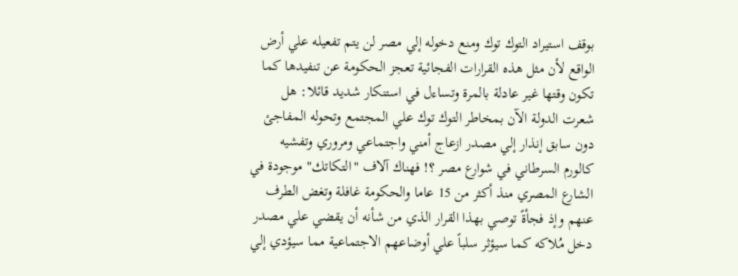بوقف استيراد التوك توك ومنع دخوله إلي مصر لن يتم تفعيله علي أرض الواقع لأن مثل هذه القرارات الفجائية تعجز الحكومة عن تنفيدها كما تكون وقتها غير عادلة بالمرة وتساءل في استنكار شديد قائلا: هل شعرت الدولة الآن بمخاطر التوك توك علي المجتمع وتحوله المفاجئ دون سابق إنذار إلي مصدر ازعاج أمني واجتماعي ومروري وتفشيه كالورم السرطاني في شوارع مصر ؟! فهناك آلاف "التكاتك" موجودة في الشارع المصري منذ أكثر من 15 عاما والحكومة غافلة وتغض الطرف عنهم وإذ فجأةً توصي بهذا القرار الذي من شأنه أن يقضي علي مصدر دخل مُلاكه كما سيؤثر سلباً علي أوضاعهم الاجتماعية مما سيؤدي إلي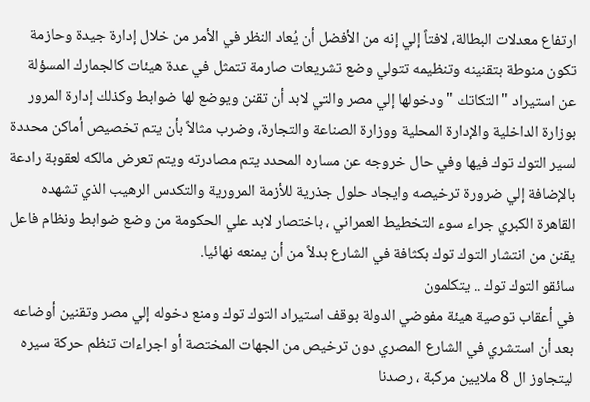ارتفاع معدلات البطالة، لافتاً إلي إنه من الأفضل أن يُعاد النظر في الأمر من خلال إدارة جيدة وحازمة تكون منوطة بتقنينه وتنظيمه تتولي وضع تشريعات صارمة تتمثل في عدة هيئات كالجمارك المسؤلة عن استيراد "التكاتك "ودخولها إلي مصر والتي لابد أن تقنن ويوضع لها ضوابط وكذلك إدارة المرور بوزارة الداخلية والإدارة المحلية ووزارة الصناعة والتجارة، وضرب مثالاً بأن يتم تخصيص أماكن محددة لسير التوك توك فيها وفي حال خروجه عن مساره المحدد يتم مصادرته ويتم تعرض مالكه لعقوبة رادعة بالإضافة إلي ضرورة ترخيصه وايجاد حلول جذرية للأزمة المرورية والتكدس الرهيب الذي تشهده القاهرة الكبري جراء سوء التخطيط العمراني ، باختصار لابد علي الحكومة من وضع ضوابط ونظام فاعل يقنن من انتشار التوك توك بكثافة في الشارع بدلاً من أن يمنعه نهائيا.
سائقو التوك توك .. يتكلمون
في أعقاب توصية هيئة مفوضي الدولة بوقف استيراد التوك توك ومنع دخوله إلي مصر وتقنين أوضاعه بعد أن استشري في الشارع المصري دون ترخيص من الجهات المختصة أو اجراءات تنظم حركة سيره ليتجاوز ال 8 ملايين مركبة ، رصدنا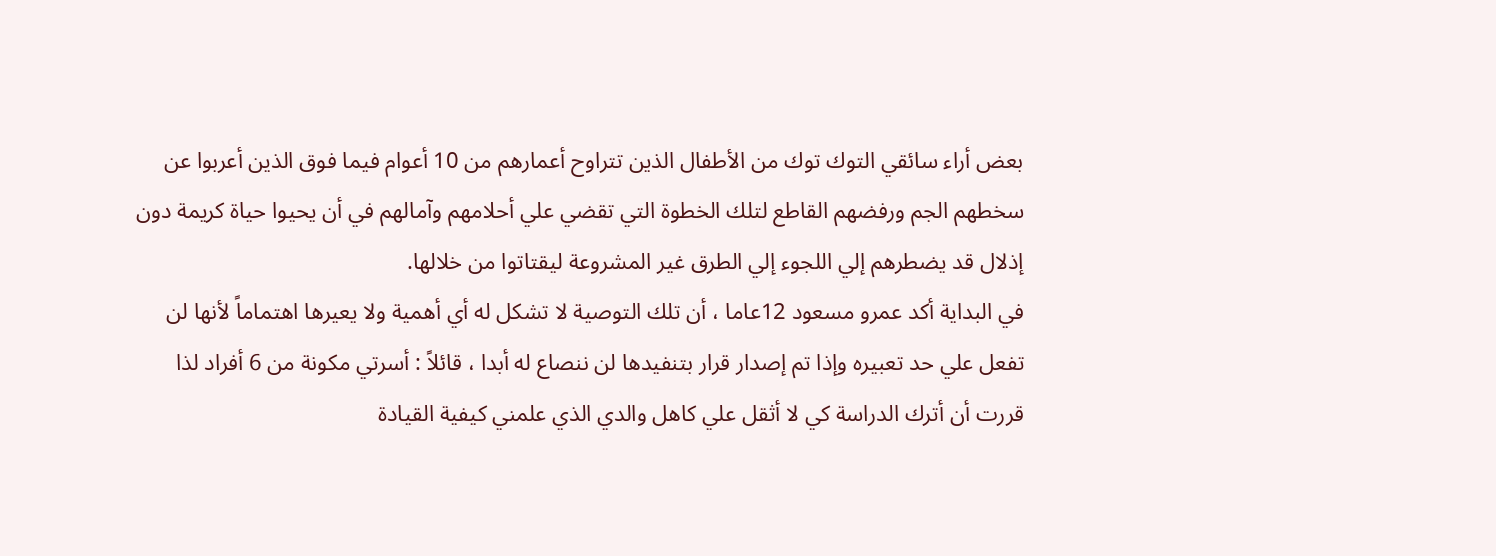بعض أراء سائقي التوك توك من الأطفال الذين تتراوح أعمارهم من 10 أعوام فيما فوق الذين أعربوا عن سخطهم الجم ورفضهم القاطع لتلك الخطوة التي تقضي علي أحلامهم وآمالهم في أن يحيوا حياة كريمة دون إذلال قد يضطرهم إلي اللجوء إلي الطرق غير المشروعة ليقتاتوا من خلالها.
في البداية أكد عمرو مسعود 12عاما ، أن تلك التوصية لا تشكل له أي أهمية ولا يعيرها اهتماماً لأنها لن تفعل علي حد تعبيره وإذا تم إصدار قرار بتنفيدها لن ننصاع له أبدا ، قائلاً : أسرتي مكونة من 6 أفراد لذا قررت أن أترك الدراسة كي لا أثقل علي كاهل والدي الذي علمني كيفية القيادة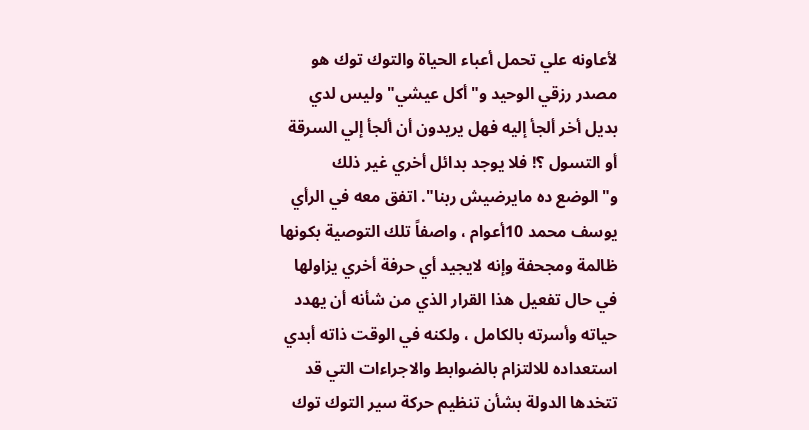لأعاونه علي تحمل أعباء الحياة والتوك توك هو مصدر رزقي الوحيد و"أكل عيشي" وليس لدي بديل أخر ألجأ إليه فهل يريدون أن ألجأ إلي السرقة أو التسول ؟! فلا يوجد بدائل أخري غير ذلك و"الوضع ده مايرضيش ربنا". اتفق معه في الرأي يوسف محمد 10أعوام ، واصفاً تلك التوصية بكونها ظالمة ومجحفة وإنه لايجيد أي حرفة أخري يزاولها في حال تفعيل هذا القرار الذي من شأنه أن يهدد حياته وأسرته بالكامل ، ولكنه في الوقت ذاته أبدي استعداده للالتزام بالضوابط والاجراءات التي قد تتخدها الدولة بشأن تنظيم حركة سير التوك توك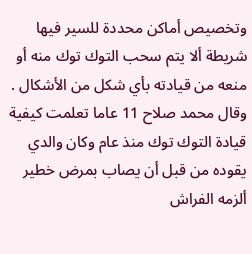وتخصيص أماكن محددة للسير فيها شريطة ألا يتم سحب التوك توك منه أو منعه من قيادته بأي شكل من الأشكال . وقال محمد صلاح 11 عاما تعلمت كيفية قيادة التوك توك منذ عام وكان والدي يقوده من قبل أن يصاب بمرض خطير ألزمه الفراش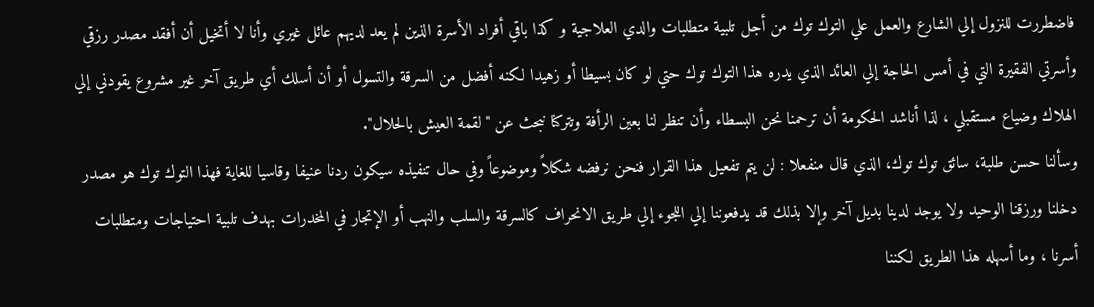فاضطررت للنزول إلي الشارع والعمل علي التوك توك من أجل تلبية متطلبات والدي العلاجية و كذا باقي أفراد الأسرة الذين لم يعد لديهم عائل غيري وأنا لا أتخيل أن أفقد مصدر رزقي وأسرتي الفقيرة التي في أمس الحاجة إلي العائد الذي يدره هذا التوك توك حتي لو كان بسيطا أو زهيدا لكنه أفضل من السرقة والتسول أو أن أسلك أي طريق آخر غير مشروع يقودني إلي الهلاك وضياع مستقبلي ، لذا أناشد الحكومة أن ترحمنا نحن البسطاء وأن تنظر لنا بعين الرأفة وتتركنا نبحث عن "لقمة العيش بالحلال".
وسألنا حسن طلبة، سائق توك توك، الذي قال منفعلا : لن يتم تفعيل هذا القرار فنحن نرفضه شكلاً وموضوعاً وفي حال تنفيذه سيكون ردنا عنيفا وقاسيا للغاية فهذا التوك توك هو مصدر دخلنا ورزقنا الوحيد ولا يوجد لدينا بديل آخر وإلا بذلك قد يدفعوننا إلي اللجوء إلي طريق الانحراف كالسرقة والسلب والنهب أو الإتجار في المخدرات بهدف تلبية احتياجات ومتطلبات أسرنا ، وما أسهله هذا الطريق لكننا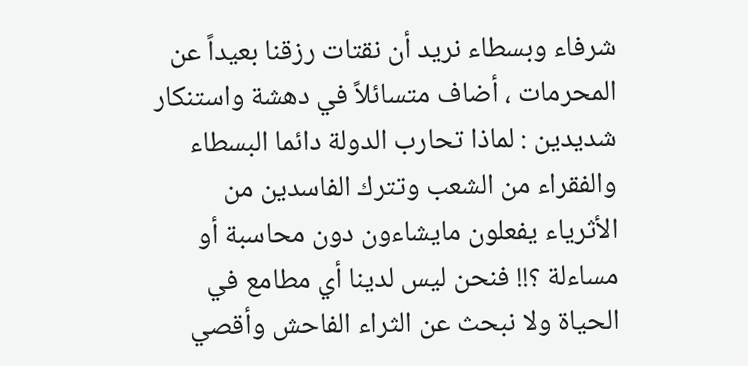شرفاء وبسطاء نريد أن نقتات رزقنا بعيداً عن المحرمات ، أضاف متسائلاً في دهشة واستنكار شديدين : لماذا تحارب الدولة دائما البسطاء والفقراء من الشعب وتترك الفاسدين من الأثرياء يفعلون مايشاءون دون محاسبة أو مساءلة ؟!! فنحن ليس لدينا أي مطامع في الحياة ولا نبحث عن الثراء الفاحش وأقصي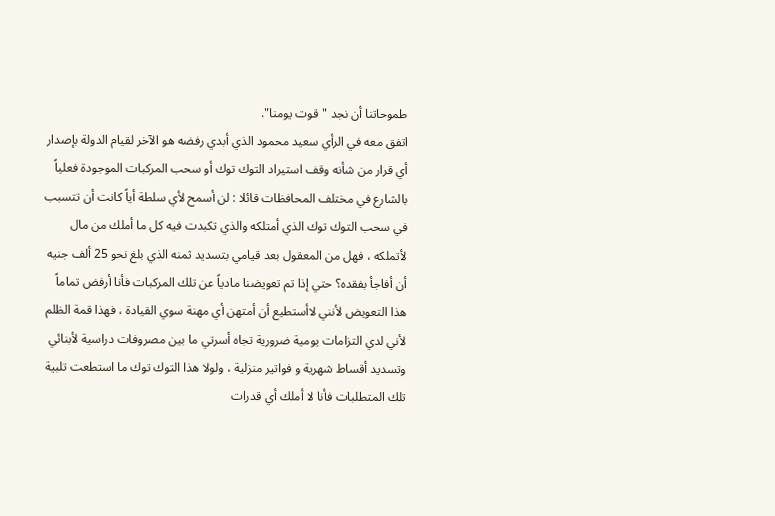طموحاتنا أن نجد "قوت يومنا".
اتفق معه في الرأي سعيد محمود الذي أبدي رفضه هو الآخر لقيام الدولة بإصدار أي قرار من شأنه وقف استيراد التوك توك أو سحب المركبات الموجودة فعلياً بالشارع في مختلف المحافظات قائلا : لن أسمح لأي سلطة أياً كانت أن تتسبب في سحب التوك توك الذي أمتلكه والذي تكبدت فيه كل ما أملك من مال لأتملكه ، فهل من المعقول بعد قيامي بتسديد ثمنه الذي بلغ نحو 25 ألف جنيه أن أفاجأ بفقده؟ حتي إذا تم تعويضنا مادياً عن تلك المركبات فأنا أرفض تماماً هذا التعويض لأنني لاأستطيع أن أمتهن أي مهنة سوي القيادة ، فهذا قمة الظلم لأني لدي التزامات يومية ضرورية تجاه أسرتي ما بين مصروفات دراسية لأبنائي وتسديد أقساط شهرية و فواتير منزلية ، ولولا هذا التوك توك ما استطعت تلبية تلك المتطلبات فأنا لا أملك أي قدرات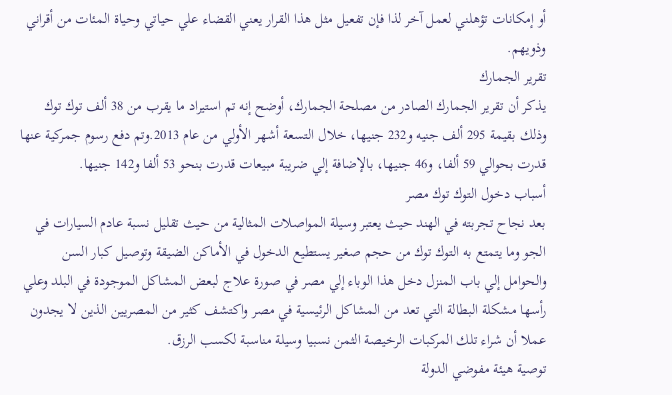أو إمكانات تؤهلني لعمل آخر لذا فإن تفعيل مثل هذا القرار يعني القضاء علي حياتي وحياة المئات من أقراني وذويهم.
تقرير الجمارك
يذكر أن تقرير الجمارك الصادر من مصلحة الجمارك، أوضح إنه تم استيراد ما يقرب من 38 ألف توك توك وذلك بقيمة 295 ألف جنيه و232 جنيها، خلال التسعة أشهر الأولي من عام 2013.وتم دفع رسوم جمركية عنها قدرت بحوالي 59 ألفا، و46 جنيها، بالإضافة إلي ضريبة مبيعات قدرت بنحو 53 ألفا و142 جنيها.
أسباب دخول التوك توك مصر
بعد نجاح تجربته في الهند حيث يعتبر وسيلة المواصلات المثالية من حيث تقليل نسبة عادم السيارات في الجو وما يتمتع به التوك توك من حجم صغير يستطيع الدخول في الأماكن الضيقة وتوصيل كبار السن والحوامل إلي باب المنزل دخل هذا الوباء إلي مصر في صورة علاج لبعض المشاكل الموجودة في البلد وعلي رأسها مشكلة البطالة التي تعد من المشاكل الرئيسية في مصر واكتشف كثير من المصريين الذين لا يجدون عملا أن شراء تلك المركبات الرخيصة الثمن نسبيا وسيلة مناسبة لكسب الرزق.
توصية هيئة مفوضي الدولة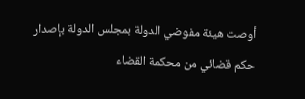أوصت هيئة مفوضي الدولة بمجلس الدولة بإصدار حكم قضائي من محكمة القضاء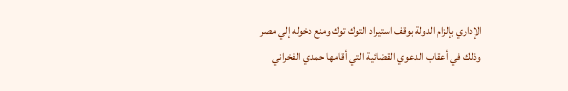الإداري بإلزام الدولة بوقف استيراد التوك توك ومنع دخوله إلي مصر وذلك في أعقاب الدعوي القضائية التي أقامها حمدي الفخراني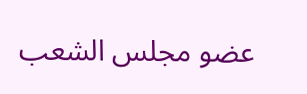عضو مجلس الشعب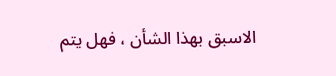الاسبق بهذا الشأن ، فهل يتم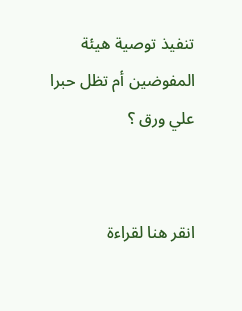تنفيذ توصية هيئة المفوضين أم تظل حبرا علي ورق ؟


انقر هنا لقراءة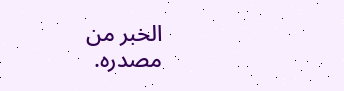الخبر من مصدره.